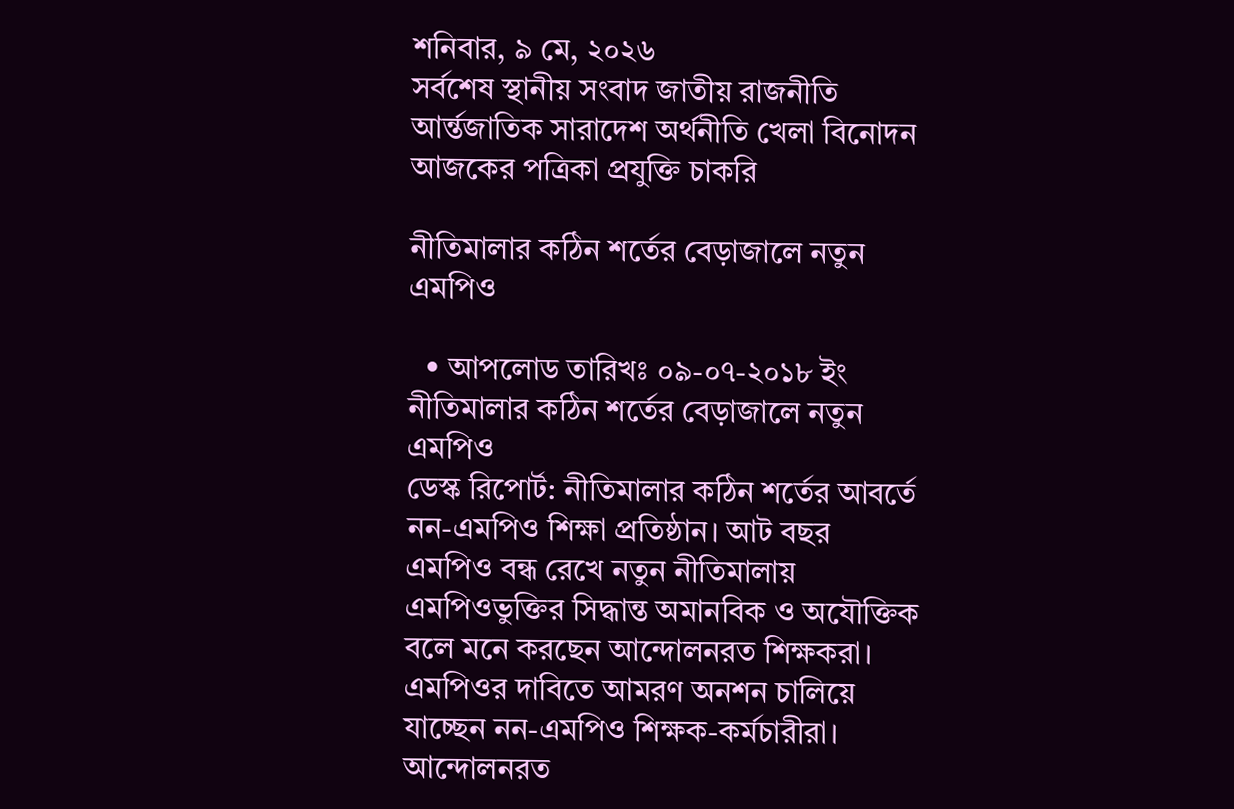শনিবার, ৯ মে, ২০২৬
সর্বশেষ স্থানীয় সংবাদ জাতীয় রাজনীতি আর্ন্তজাতিক সারাদেশ অর্থনীতি খেলা বিনোদন আজকের পত্রিকা প্রযুক্তি চাকরি

নীতিমালার কঠিন শর্তের বেড়াজালে নতুন এমপিও

  • আপলোড তারিখঃ ০৯-০৭-২০১৮ ইং
নীতিমালার কঠিন শর্তের বেড়াজালে নতুন এমপিও
ডেস্ক রিপোর্ট: নীতিমালার কঠিন শর্তের আবর্তে নন-এমপিও শিক্ষা প্রতিষ্ঠান। আট বছর এমপিও বন্ধ রেখে নতুন নীতিমালায় এমপিওভুক্তির সিদ্ধান্ত অমানবিক ও অযৌক্তিক বলে মনে করছেন আন্দোলনরত শিক্ষকরা। এমপিওর দাবিতে আমরণ অনশন চালিয়ে যাচ্ছেন নন-এমপিও শিক্ষক-কর্মচারীরা। আন্দোলনরত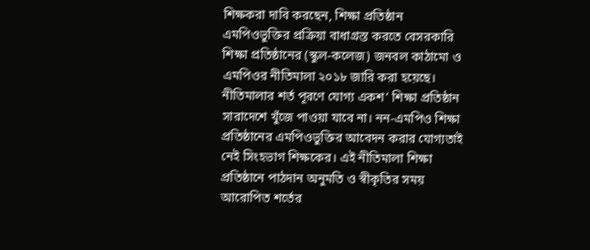শিক্ষকরা দাবি করছেন, শিক্ষা প্রতিষ্ঠান এমপিওভুক্তির প্রক্রিয়া বাধাগ্রস্ত করতে বেসরকারি শিক্ষা প্রতিষ্ঠানের (স্কুল-কলেজ) জনবল কাঠামো ও এমপিওর নীতিমালা ২০১৮ জারি করা হয়েছে। নীতিমালার শর্ত পূরণে যোগ্য একশ’ শিক্ষা প্রতিষ্ঠান সারাদেশে খুঁজে পাওয়া যাবে না। নন-এমপিও শিক্ষা প্রতিষ্ঠানের এমপিওভুক্তির আবেদন করার যোগ্যতাই নেই সিংহভাগ শিক্ষকের। এই নীতিমালা শিক্ষা প্রতিষ্ঠানে পাঠদান অনুমতি ও স্বীকৃতির সময় আরোপিত শর্তের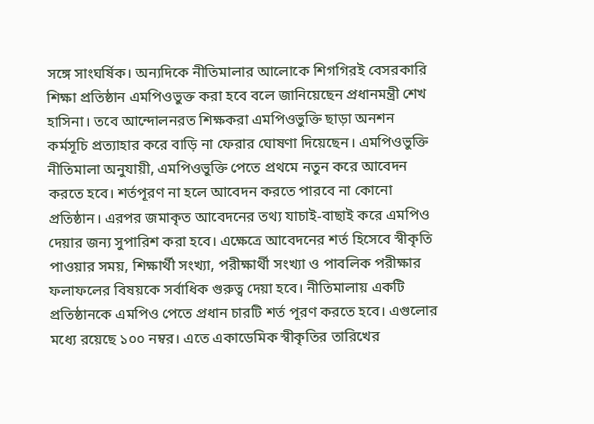সঙ্গে সাংঘর্ষিক। অন্যদিকে নীতিমালার আলোকে শিগগিরই বেসরকারি শিক্ষা প্রতিষ্ঠান এমপিওভুক্ত করা হবে বলে জানিয়েছেন প্রধানমন্ত্রী শেখ হাসিনা। তবে আন্দোলনরত শিক্ষকরা এমপিওভুক্তি ছাড়া অনশন কর্মসূচি প্রত্যাহার করে বাড়ি না ফেরার ঘোষণা দিয়েছেন। এমপিওভুক্তি নীতিমালা অনুযায়ী, এমপিওভুক্তি পেতে প্রথমে নতুন করে আবেদন করতে হবে। শর্তপূরণ না হলে আবেদন করতে পারবে না কোনো প্রতিষ্ঠান। এরপর জমাকৃত আবেদনের তথ্য যাচাই-বাছাই করে এমপিও দেয়ার জন্য সুপারিশ করা হবে। এক্ষেত্রে আবেদনের শর্ত হিসেবে স্বীকৃতি পাওয়ার সময়, শিক্ষার্থী সংখ্যা, পরীক্ষার্থী সংখ্যা ও পাবলিক পরীক্ষার ফলাফলের বিষয়কে সর্বাধিক গুরুত্ব দেয়া হবে। নীতিমালায় একটি প্রতিষ্ঠানকে এমপিও পেতে প্রধান চারটি শর্ত পূরণ করতে হবে। এগুলোর মধ্যে রয়েছে ১০০ নম্বর। এতে একাডেমিক স্বীকৃতির তারিখের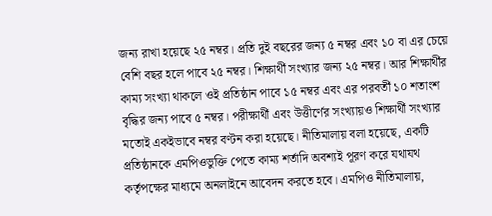জন্য রাখা হয়েছে ২৫ নম্বর। প্রতি দুই বছরের জন্য ৫ নম্বর এবং ১০ বা এর চেয়ে বেশি বছর হলে পাবে ২৫ নম্বর। শিক্ষার্থী সংখ্যার জন্য ২৫ নম্বর। আর শিক্ষার্থীর কাম্য সংখ্যা থাকলে ওই প্রতিষ্ঠান পাবে ১৫ নম্বর এবং এর পরবর্তী ১০ শতাংশ বৃদ্ধির জন্য পাবে ৫ নম্বর। পরীক্ষার্থী এবং উত্তীর্ণের সংখ্যায়ও শিক্ষার্থী সংখ্যার মতোই একইভাবে নম্বর বণ্টন করা হয়েছে। নীতিমালায় বলা হয়েছে, একটি প্রতিষ্ঠানকে এমপিওভুক্তি পেতে কাম্য শর্তাদি অবশ্যই পূরণ করে যথাযথ কর্তৃপক্ষের মাধ্যমে অনলাইনে আবেদন করতে হবে। এমপিও নীতিমালায়,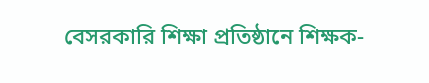বেসরকারি শিক্ষা প্রতিষ্ঠানে শিক্ষক-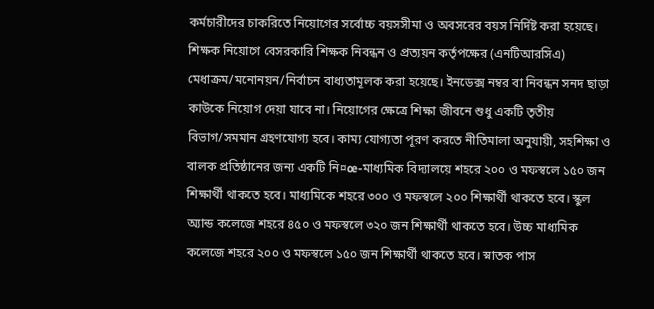কর্মচারীদের চাকরিতে নিয়োগের সর্বোচ্চ বয়সসীমা ও অবসরের বয়স নির্দিষ্ট করা হয়েছে। শিক্ষক নিয়োগে বেসরকারি শিক্ষক নিবন্ধন ও প্রত্যয়ন কর্তৃপক্ষের (এনটিআরসিএ) মেধাক্রম/মনোনয়ন/নির্বাচন বাধ্যতামূলক করা হয়েছে। ইনডেক্স নম্বর বা নিবন্ধন সনদ ছাড়া কাউকে নিয়োগ দেয়া যাবে না। নিয়োগের ক্ষেত্রে শিক্ষা জীবনে শুধু একটি তৃতীয় বিভাগ/সমমান গ্রহণযোগ্য হবে। কাম্য যোগ্যতা পূরণ করতে নীতিমালা অনুযায়ী, সহশিক্ষা ও বালক প্রতিষ্ঠানের জন্য একটি নি¤œ-মাধ্যমিক বিদ্যালয়ে শহরে ২০০ ও মফস্বলে ১৫০ জন শিক্ষার্থী থাকতে হবে। মাধ্যমিকে শহরে ৩০০ ও মফস্বলে ২০০ শিক্ষার্থী থাকতে হবে। স্কুল অ্যান্ড কলেজে শহরে ৪৫০ ও মফস্বলে ৩২০ জন শিক্ষার্থী থাকতে হবে। উচ্চ মাধ্যমিক কলেজে শহরে ২০০ ও মফস্বলে ১৫০ জন শিক্ষার্থী থাকতে হবে। স্নাতক পাস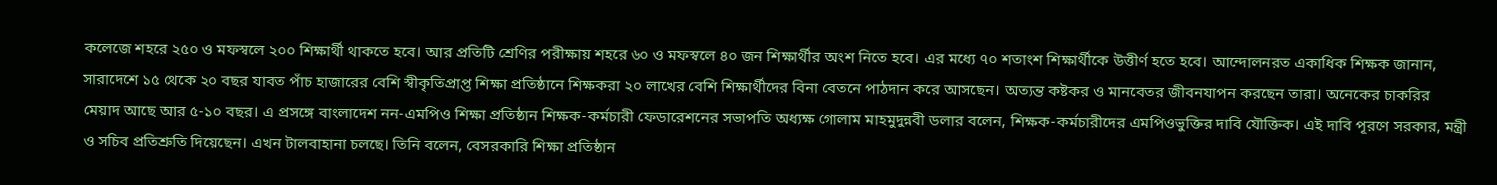কলেজে শহরে ২৫০ ও মফস্বলে ২০০ শিক্ষার্থী থাকতে হবে। আর প্রতিটি শ্রেণির পরীক্ষায় শহরে ৬০ ও মফস্বলে ৪০ জন শিক্ষার্থীর অংশ নিতে হবে। এর মধ্যে ৭০ শতাংশ শিক্ষার্থীকে উত্তীর্ণ হতে হবে। আন্দোলনরত একাধিক শিক্ষক জানান, সারাদেশে ১৫ থেকে ২০ বছর যাবত পাঁচ হাজারের বেশি স্বীকৃতিপ্রাপ্ত শিক্ষা প্রতিষ্ঠানে শিক্ষকরা ২০ লাখের বেশি শিক্ষার্থীদের বিনা বেতনে পাঠদান করে আসছেন। অত্যন্ত কষ্টকর ও মানবেতর জীবনযাপন করছেন তারা। অনেকের চাকরির মেয়াদ আছে আর ৫-১০ বছর। এ প্রসঙ্গে বাংলাদেশ নন-এমপিও শিক্ষা প্রতিষ্ঠান শিক্ষক-কর্মচারী ফেডারেশনের সভাপতি অধ্যক্ষ গোলাম মাহমুদুন্নবী ডলার বলেন, শিক্ষক-কর্মচারীদের এমপিওভুক্তির দাবি যৌক্তিক। এই দাবি পূরণে সরকার, মন্ত্রী ও সচিব প্রতিশ্রুতি দিয়েছেন। এখন টালবাহানা চলছে। তিনি বলেন, বেসরকারি শিক্ষা প্রতিষ্ঠান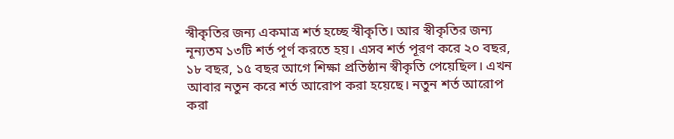স্বীকৃতির জন্য একমাত্র শর্ত হচ্ছে স্বীকৃতি। আর স্বীকৃতির জন্য নূন্যতম ১৩টি শর্ত পূর্ণ করতে হয়। এসব শর্ত পূরণ করে ২০ বছর, ১৮ বছর, ১৫ বছর আগে শিক্ষা প্রতিষ্ঠান স্বীকৃতি পেয়েছিল। এখন আবার নতুন করে শর্ত আরোপ করা হয়েছে। নতুন শর্ত আরোপ করা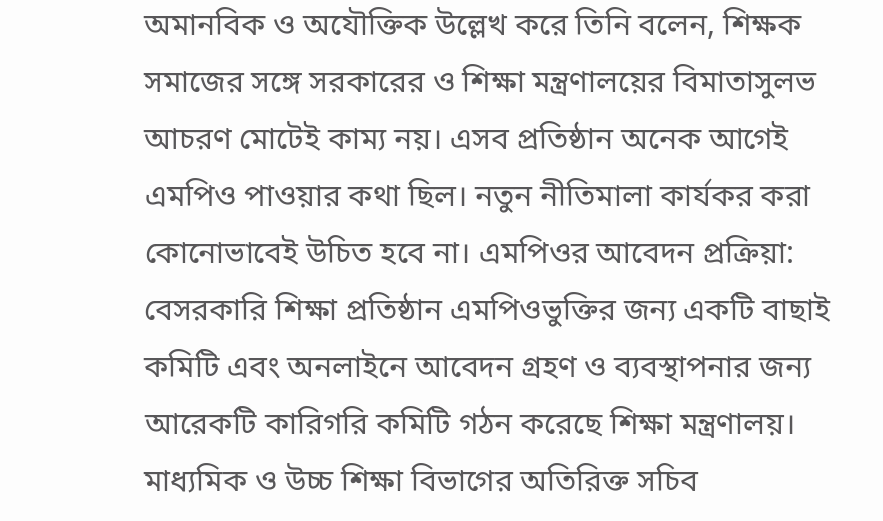অমানবিক ও অযৌক্তিক উল্লেখ করে তিনি বলেন, শিক্ষক সমাজের সঙ্গে সরকারের ও শিক্ষা মন্ত্রণালয়ের বিমাতাসুলভ আচরণ মোটেই কাম্য নয়। এসব প্রতিষ্ঠান অনেক আগেই এমপিও পাওয়ার কথা ছিল। নতুন নীতিমালা কার্যকর করা কোনোভাবেই উচিত হবে না। এমপিওর আবেদন প্রক্রিয়া: বেসরকারি শিক্ষা প্রতিষ্ঠান এমপিওভুক্তির জন্য একটি বাছাই কমিটি এবং অনলাইনে আবেদন গ্রহণ ও ব্যবস্থাপনার জন্য আরেকটি কারিগরি কমিটি গঠন করেছে শিক্ষা মন্ত্রণালয়। মাধ্যমিক ও উচ্চ শিক্ষা বিভাগের অতিরিক্ত সচিব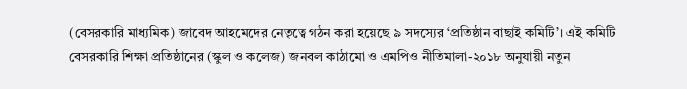(বেসরকারি মাধ্যমিক) জাবেদ আহমেদের নেতৃত্বে গঠন করা হয়েছে ৯ সদস্যের ‘প্রতিষ্ঠান বাছাই কমিটি’। এই কমিটি বেসরকারি শিক্ষা প্রতিষ্ঠানের (স্কুল ও কলেজ) জনবল কাঠামো ও এমপিও নীতিমালা-২০১৮ অনুযায়ী নতুন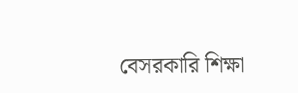বেসরকারি শিক্ষা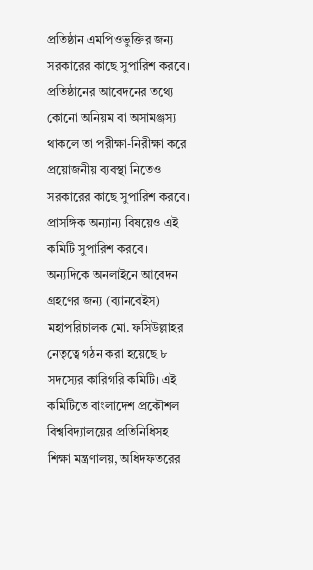প্রতিষ্ঠান এমপিওভুক্তির জন্য সরকারের কাছে সুপারিশ করবে। প্রতিষ্ঠানের আবেদনের তথ্যে কোনো অনিয়ম বা অসামঞ্জস্য থাকলে তা পরীক্ষা-নিরীক্ষা করে প্রয়োজনীয় ব্যবস্থা নিতেও সরকারের কাছে সুপারিশ করবে। প্রাসঙ্গিক অন্যান্য বিষয়েও এই কমিটি সুপারিশ করবে। অন্যদিকে অনলাইনে আবেদন গ্রহণের জন্য (ব্যানবেইস) মহাপরিচালক মো. ফসিউল্লাহর নেতৃত্বে গঠন করা হয়েছে ৮ সদস্যের কারিগরি কমিটি। এই কমিটিতে বাংলাদেশ প্রকৌশল বিশ্ববিদ্যালয়ের প্রতিনিধিসহ শিক্ষা মন্ত্রণালয়, অধিদফতরের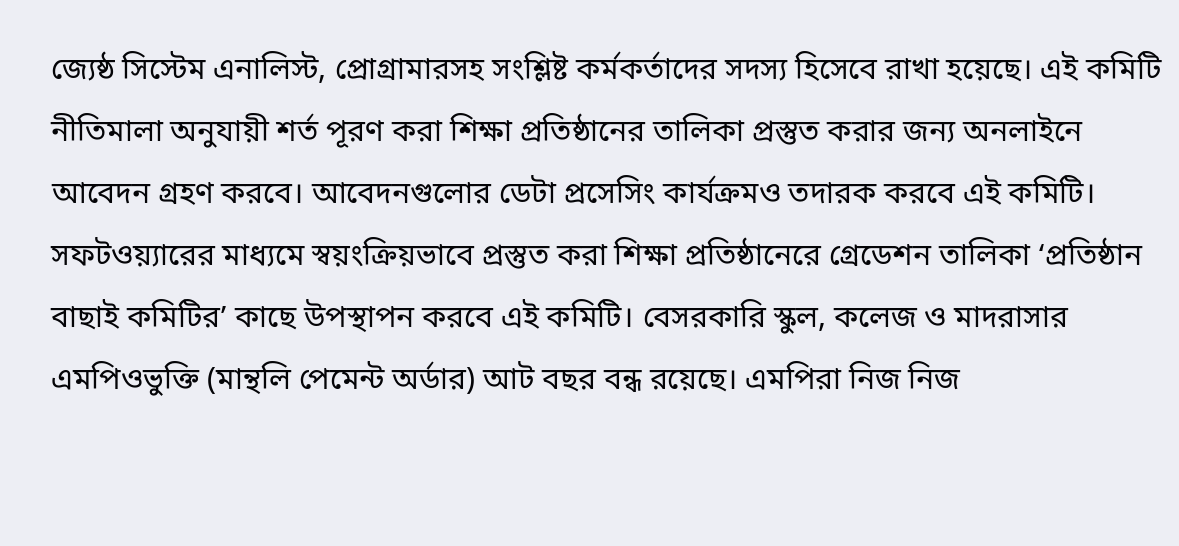জ্যেষ্ঠ সিস্টেম এনালিস্ট, প্রোগ্রামারসহ সংশ্লিষ্ট কর্মকর্তাদের সদস্য হিসেবে রাখা হয়েছে। এই কমিটি নীতিমালা অনুযায়ী শর্ত পূরণ করা শিক্ষা প্রতিষ্ঠানের তালিকা প্রস্তুত করার জন্য অনলাইনে আবেদন গ্রহণ করবে। আবেদনগুলোর ডেটা প্রসেসিং কার্যক্রমও তদারক করবে এই কমিটি। সফটওয়্যারের মাধ্যমে স্বয়ংক্রিয়ভাবে প্রস্তুত করা শিক্ষা প্রতিষ্ঠানেরে গ্রেডেশন তালিকা ‘প্রতিষ্ঠান বাছাই কমিটির’ কাছে উপস্থাপন করবে এই কমিটি। বেসরকারি স্কুল, কলেজ ও মাদরাসার এমপিওভুক্তি (মান্থলি পেমেন্ট অর্ডার) আট বছর বন্ধ রয়েছে। এমপিরা নিজ নিজ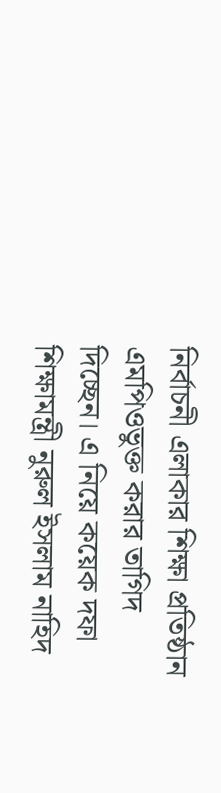নির্বাচনী এলাকার শিক্ষা প্রতিষ্ঠান এমপিওভুক্ত করার তাগিদ দিচ্ছেন। এ নিয়ে কয়েক দফা শিক্ষামন্ত্রী নুরুল ইসলাম নাহিদ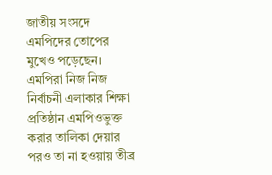জাতীয় সংসদে এমপিদের তোপের মুখেও পড়েছেন। এমপিরা নিজ নিজ নির্বাচনী এলাকার শিক্ষা প্রতিষ্ঠান এমপিওভুক্ত করার তালিকা দেয়ার পরও তা না হওয়ায় তীব্র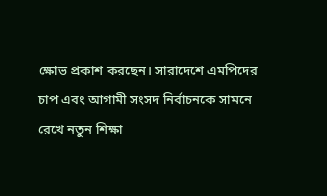ক্ষোভ প্রকাশ করছেন। সারাদেশে এমপিদের চাপ এবং আগামী সংসদ নির্বাচনকে সামনে রেখে নতুন শিক্ষা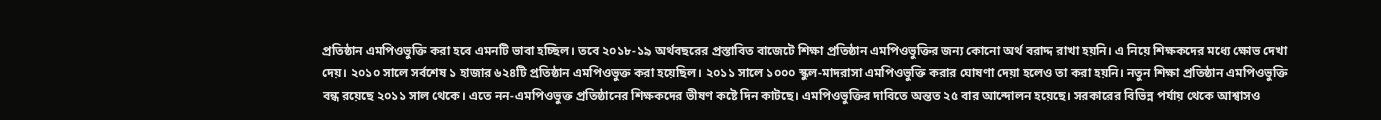প্রতিষ্ঠান এমপিওভুক্তি করা হবে এমনটি ভাবা হচ্ছিল। তবে ২০১৮-১৯ অর্থবছরের প্রস্তাবিত বাজেটে শিক্ষা প্রতিষ্ঠান এমপিওভুক্তির জন্য কোনো অর্থ বরাদ্দ রাখা হয়নি। এ নিয়ে শিক্ষকদের মধ্যে ক্ষোভ দেখা দেয়। ২০১০ সালে সর্বশেষ ১ হাজার ৬২৪টি প্রতিষ্ঠান এমপিওভুক্ত করা হয়েছিল। ২০১১ সালে ১০০০ স্কুল-মাদরাসা এমপিওভুক্তি করার ঘোষণা দেয়া হলেও তা করা হয়নি। নতুন শিক্ষা প্রতিষ্ঠান এমপিওভুক্তি বন্ধ রয়েছে ২০১১ সাল থেকে। এতে নন-এমপিওভুক্ত প্রতিষ্ঠানের শিক্ষকদের ভীষণ কষ্টে দিন কাটছে। এমপিওভুক্তির দাবিতে অন্তত ২৫ বার আন্দোলন হয়েছে। সরকারের বিভিন্ন পর্যায় থেকে আশ্বাসও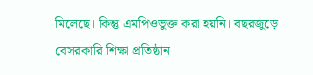মিলেছে। কিন্তু এমপিওভুক্ত করা হয়নি। বছরজুড়ে বেসরকারি শিক্ষা প্রতিষ্ঠান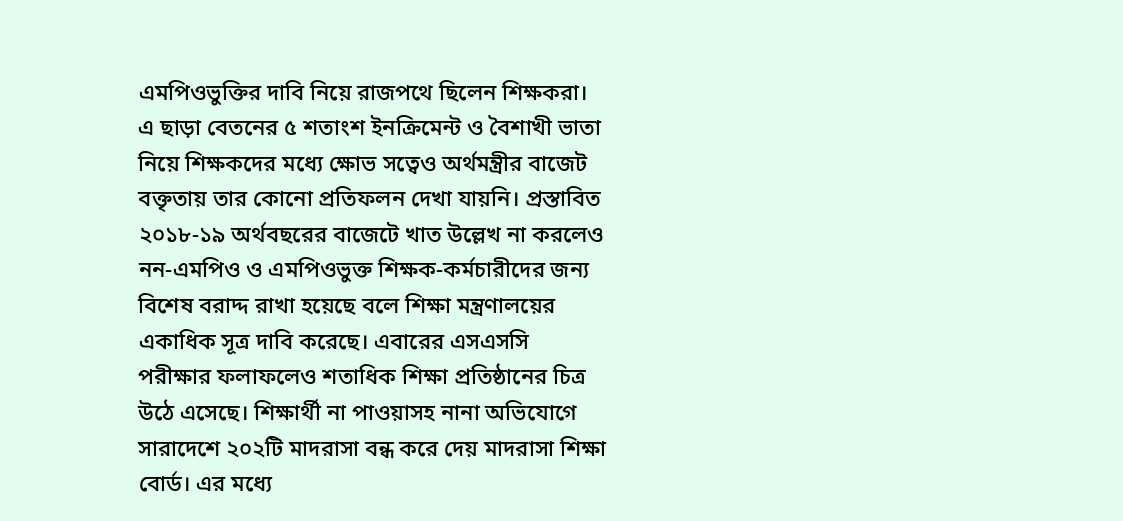এমপিওভুক্তির দাবি নিয়ে রাজপথে ছিলেন শিক্ষকরা। এ ছাড়া বেতনের ৫ শতাংশ ইনক্রিমেন্ট ও বৈশাখী ভাতা নিয়ে শিক্ষকদের মধ্যে ক্ষোভ সত্বেও অর্থমন্ত্রীর বাজেট বক্তৃতায় তার কোনো প্রতিফলন দেখা যায়নি। প্রস্তাবিত ২০১৮-১৯ অর্থবছরের বাজেটে খাত উল্লেখ না করলেও নন-এমপিও ও এমপিওভুক্ত শিক্ষক-কর্মচারীদের জন্য বিশেষ বরাদ্দ রাখা হয়েছে বলে শিক্ষা মন্ত্রণালয়ের একাধিক সূত্র দাবি করেছে। এবারের এসএসসি পরীক্ষার ফলাফলেও শতাধিক শিক্ষা প্রতিষ্ঠানের চিত্র উঠে এসেছে। শিক্ষার্থী না পাওয়াসহ নানা অভিযোগে সারাদেশে ২০২টি মাদরাসা বন্ধ করে দেয় মাদরাসা শিক্ষা বোর্ড। এর মধ্যে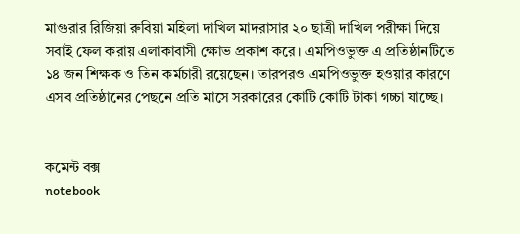মাগুরার রিজিয়া রুবিয়া মহিলা দাখিল মাদরাসার ২০ ছাত্রী দাখিল পরীক্ষা দিয়ে সবাই ফেল করায় এলাকাবাসী ক্ষোভ প্রকাশ করে। এমপিওভুক্ত এ প্রতিষ্ঠানটিতে ১৪ জন শিক্ষক ও তিন কর্মচারী রয়েছেন। তারপরও এমপিওভুক্ত হওয়ার কারণে এসব প্রতিষ্ঠানের পেছনে প্রতি মাসে সরকারের কোটি কোটি টাকা গচ্চা যাচ্ছে।


কমেন্ট বক্স
notebook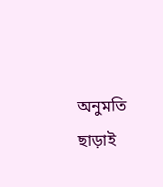অনুমতি ছাড়াই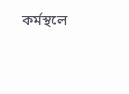কর্মস্থলে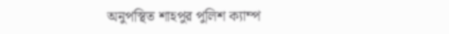অনুপস্থিত শাহপুর পুলিশ ক্যাম্প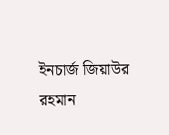ইনচার্জ জিয়াউর রহমান